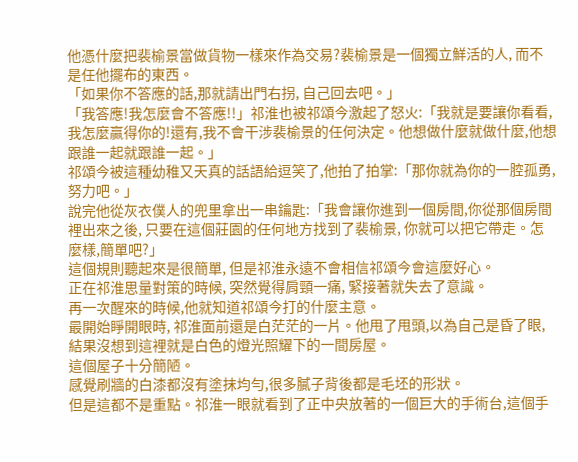他憑什麼把裴榆景當做貨物一樣來作為交易?裴榆景是一個獨立鮮活的人, 而不是任他擺布的東西。
「如果你不答應的話,那就請出門右拐, 自己回去吧。」
「我答應!我怎麼會不答應!!」祁淮也被祁頌今激起了怒火:「我就是要讓你看看, 我怎麼贏得你的!還有,我不會干涉裴榆景的任何決定。他想做什麼就做什麼,他想跟誰一起就跟誰一起。」
祁頌今被這種幼稚又天真的話語給逗笑了,他拍了拍掌:「那你就為你的一腔孤勇,努力吧。」
說完他從灰衣僕人的兜里拿出一串鑰匙:「我會讓你進到一個房間,你從那個房間裡出來之後, 只要在這個莊園的任何地方找到了裴榆景, 你就可以把它帶走。怎麼樣,簡單吧?」
這個規則聽起來是很簡單, 但是祁淮永遠不會相信祁頌今會這麼好心。
正在祁淮思量對策的時候, 突然覺得肩頸一痛, 緊接著就失去了意識。
再一次醒來的時候,他就知道祁頌今打的什麼主意。
最開始睜開眼時, 祁淮面前還是白茫茫的一片。他甩了甩頭,以為自己是昏了眼,結果沒想到這裡就是白色的燈光照耀下的一間房屋。
這個屋子十分簡陋。
感覺刷牆的白漆都沒有塗抹均勻,很多膩子背後都是毛坯的形狀。
但是這都不是重點。祁淮一眼就看到了正中央放著的一個巨大的手術台,這個手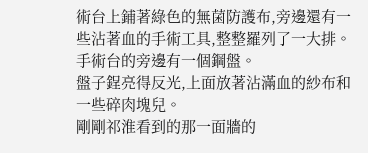術台上鋪著綠色的無菌防護布,旁邊還有一些沾著血的手術工具,整整羅列了一大排。
手術台的旁邊有一個鋼盤。
盤子鋥亮得反光,上面放著沾滿血的紗布和一些碎肉塊兒。
剛剛祁淮看到的那一面牆的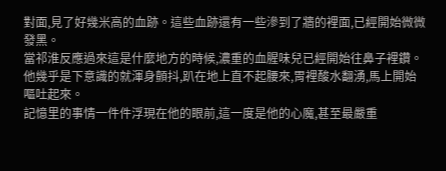對面,見了好幾米高的血跡。這些血跡還有一些滲到了牆的裡面,已經開始微微發黑。
當祁淮反應過來這是什麼地方的時候,濃重的血腥味兒已經開始往鼻子裡鑽。
他幾乎是下意識的就渾身顫抖,趴在地上直不起腰來,胃裡酸水翻湧,馬上開始嘔吐起來。
記憶里的事情一件件浮現在他的眼前,這一度是他的心魔,甚至最嚴重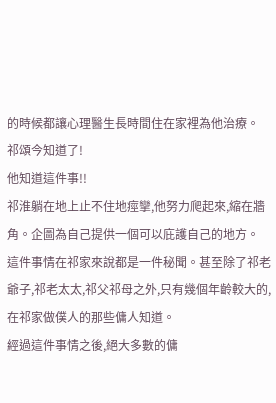的時候都讓心理醫生長時間住在家裡為他治療。
祁頌今知道了!
他知道這件事!!
祁淮躺在地上止不住地痙攣,他努力爬起來,縮在牆角。企圖為自己提供一個可以庇護自己的地方。
這件事情在祁家來說都是一件秘聞。甚至除了祁老爺子,祁老太太,祁父祁母之外,只有幾個年齡較大的,在祁家做僕人的那些傭人知道。
經過這件事情之後,絕大多數的傭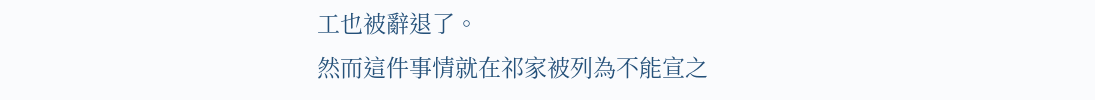工也被辭退了。
然而這件事情就在祁家被列為不能宣之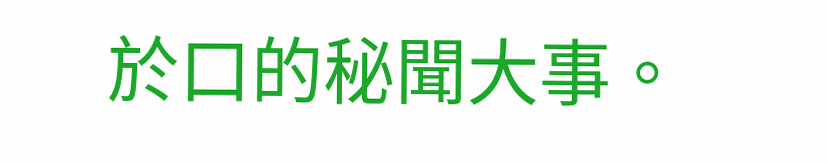於口的秘聞大事。